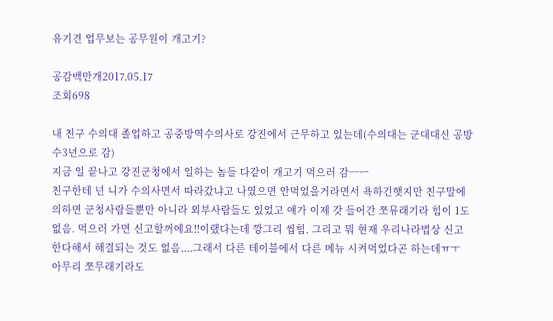유기견 업무보는 공무원이 개고기?

공감백만개2017.05.17
조회698

내 친구 수의대 졸업하고 공중방역수의사로 강진에서 근무하고 있는데(수의대는 군대대신 공방수3년으로 감)
지금 일 끝나고 강진군청에서 일하는 놈들 다같이 개고기 먹으러 감ㅡㅡ
친구한테 넌 니가 수의사면서 따라갔냐고 나였으면 안먹었을거라면서 욕하긴햇지만 친구말에 의하면 군청사람들뿐만 아니라 외부사람들도 있었고 얘가 이제 갓 들어간 쪼뮤래기라 힘이 1도 없음. 먹으러 가면 신고할꺼에요!!이랬다는데 깡그리 씹힘. 그리고 뭐 현재 우리나라법상 신고한다해서 해결되는 것도 없음....그래서 다른 테이블에서 다른 메뉴 시켜먹었다곤 하는데ㅠㅜ 아무리 쪼무래기라도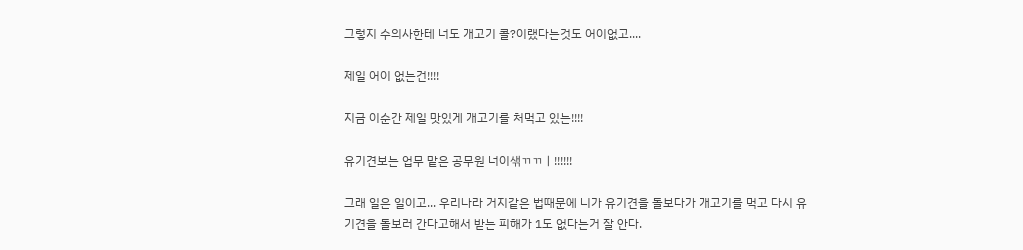그렇지 수의사한테 너도 개고기 콜?이랬다는것도 어이없고....

제일 어이 없는건!!!!

지금 이순간 제일 맛있게 개고기를 처먹고 있는!!!!

유기견보는 업무 맡은 공무원 너이샊ㄲㄲㅣ!!!!!!

그래 일은 일이고... 우리나라 거지같은 법때문에 니가 유기견을 돌보다가 개고기를 먹고 다시 유기견을 돌보러 간다고해서 받는 피해가 1도 없다는거 잘 안다.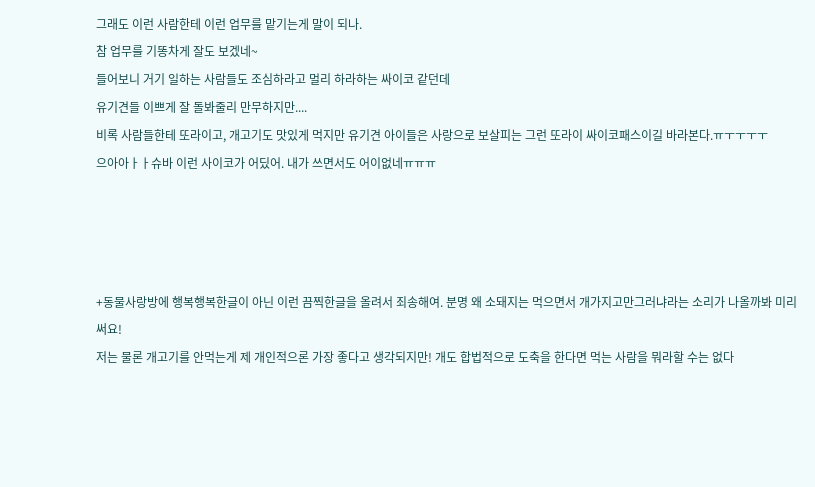그래도 이런 사람한테 이런 업무를 맡기는게 말이 되나.
참 업무를 기똥차게 잘도 보겠네~
들어보니 거기 일하는 사람들도 조심하라고 멀리 하라하는 싸이코 같던데
유기견들 이쁘게 잘 돌봐줄리 만무하지만....
비록 사람들한테 또라이고, 개고기도 맛있게 먹지만 유기견 아이들은 사랑으로 보살피는 그런 또라이 싸이코패스이길 바라본다.ㅠㅜㅜㅜㅜ
으아아ㅏㅏ슈바 이런 사이코가 어딨어. 내가 쓰면서도 어이없네ㅠㅠㅠ




+동물사랑방에 행복행복한글이 아닌 이런 끔찍한글을 올려서 죄송해여. 분명 왜 소돼지는 먹으면서 개가지고만그러냐라는 소리가 나올까봐 미리써요!
저는 물론 개고기를 안먹는게 제 개인적으론 가장 좋다고 생각되지만! 개도 합법적으로 도축을 한다면 먹는 사람을 뭐라할 수는 없다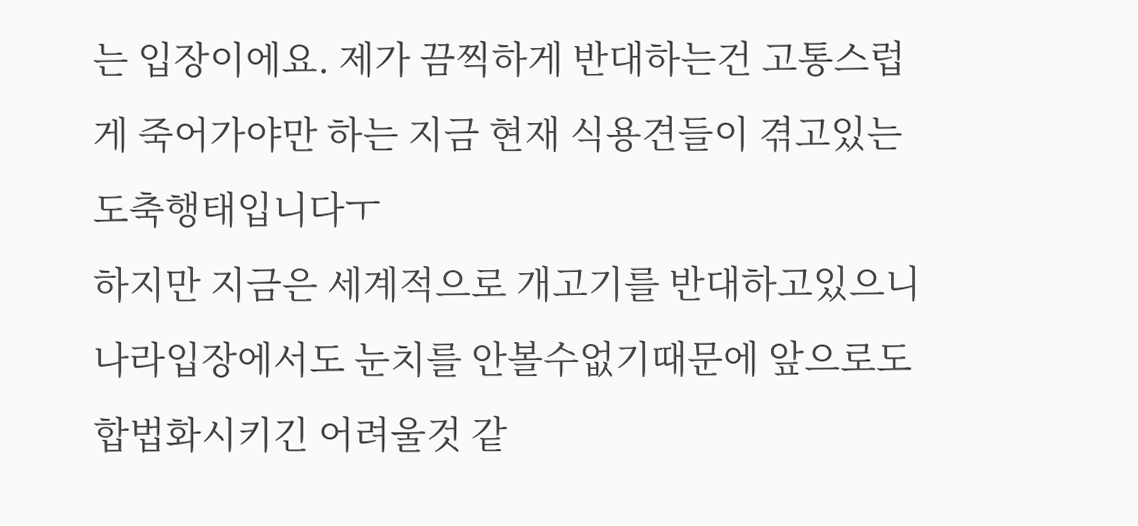는 입장이에요. 제가 끔찍하게 반대하는건 고통스럽게 죽어가야만 하는 지금 현재 식용견들이 겪고있는 도축행태입니다ㅜ
하지만 지금은 세계적으로 개고기를 반대하고있으니 나라입장에서도 눈치를 안볼수없기때문에 앞으로도 합법화시키긴 어려울것 같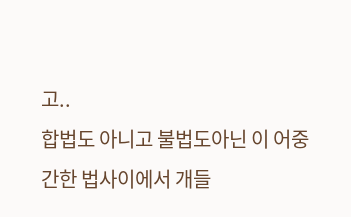고..
합법도 아니고 불법도아닌 이 어중간한 법사이에서 개들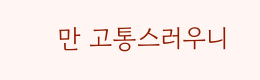만 고통스러우니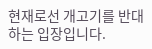현재로선 개고기를 반대하는 입장입니다.